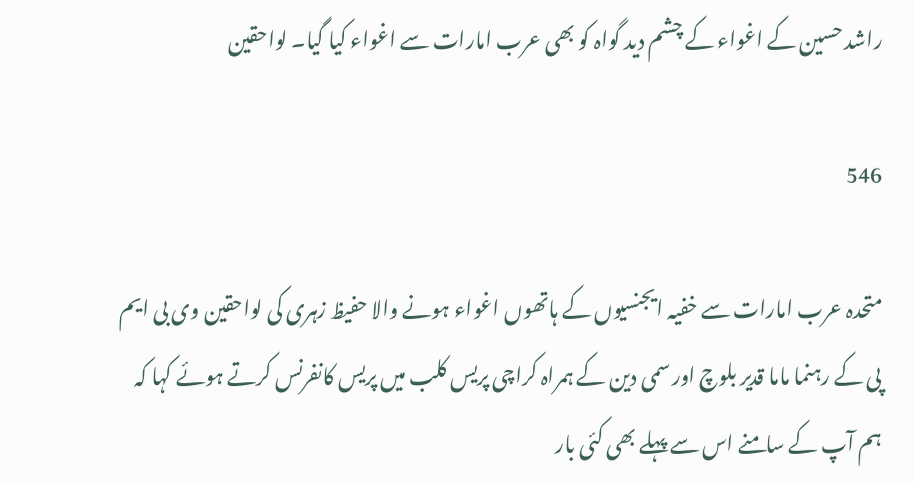راشد حسین کے اغواء کے چشم دید گواہ کو بھی عرب امارات سے اغواء کیا گیا۔ لواحقین

546

متحدہ عرب امارات سے خفیہ ایجنسیوں کے ہاتھوں اغواء ہونے والا حفیظ زہری کی لواحقین وی بی ایم پی کے رہنما ماما قدیر بلوچ اور سمی دین کے ہمراہ کراچی پریس کلب میں پریس کانفرنس کرتے ہوئے کہا کہ ہم آپ کے سامنے اس سے پہلے بھی کئی بار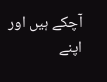آچکے ہیں اور اپنے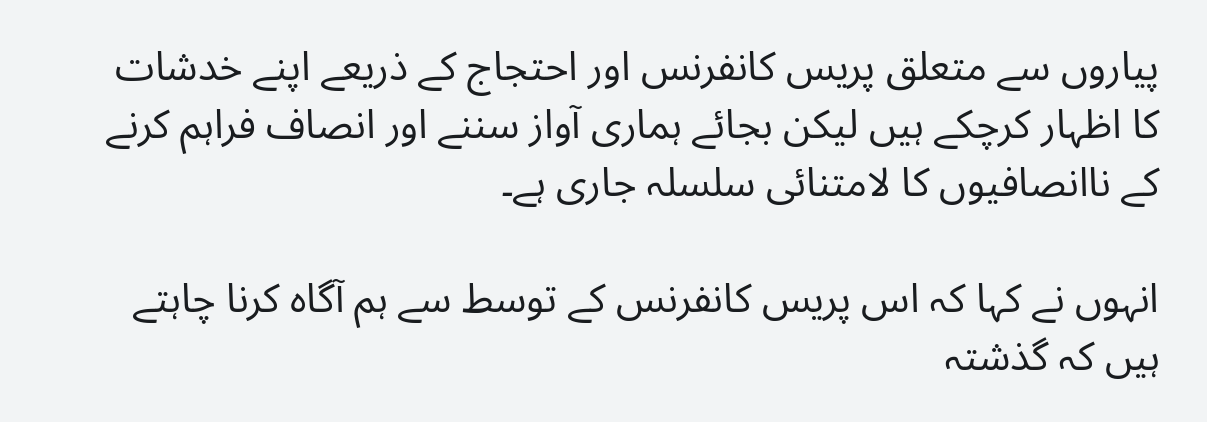پیاروں سے متعلق پریس کانفرنس اور احتجاج کے ذریعے اپنے خدشات کا اظہار کرچکے ہیں لیکن بجائے ہماری آواز سننے اور انصاف فراہم کرنے کے ناانصافیوں کا لامتنائی سلسلہ جاری ہے۔

انہوں نے کہا کہ اس پریس کانفرنس کے توسط سے ہم آگاہ کرنا چاہتے ہیں کہ گذشتہ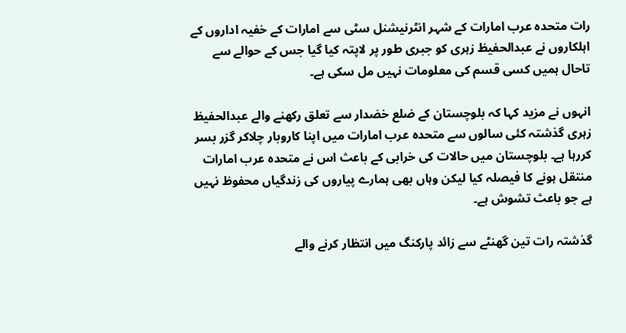رات متحدہ عرب امارات کے شہر انٹرنیشنل سٹی سے امارات کے خفیہ اداروں کے اہلکاروں نے عبدالحفیظ زہری کو جبری طور پر لاپتہ کیا گیا جس کے حوالے سے تاحال ہمیں کسی قسم کی معلومات نہیں مل سکی ہے۔

انہوں نے مزید کہا کہ بلوچستان کے ضلع خضدار سے تعلق رکھنے والے عبدالحفیظ زہری گذشتہ کئی سالوں سے متحدہ عرب امارات میں اپنا کاروبار چلاکر گزر بسر کررہا ہے۔ بلوچستان میں حالات کی خرابی کے باعث اس نے متحدہ عرب امارات منتقل ہونے کا فیصلہ کیا لیکن وہاں بھی ہمارے پیاروں کی زندگیاں محفوظ نہیں ہے جو باعث تشوش ہے۔

گذشتہ رات تین گھنٹے سے زائد پارکنگ میں انتظار کرنے والے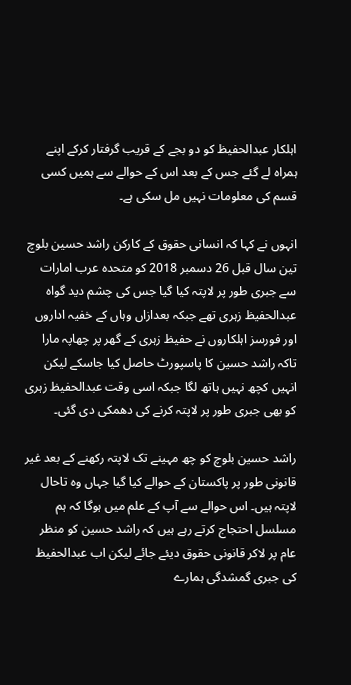اہلکار عبدالحفیظ کو دو بجے کے قریب گرفتار کرکے اپنے ہمراہ لے گئے جس کے بعد اس کے حوالے سے ہمیں کسی قسم کی معلومات نہیں مل سکی ہے۔

انہوں نے کہا کہ انسانی حقوق کے کارکن راشد حسین بلوچ تین سال قبل 26 دسمبر 2018 کو متحدہ عرب امارات سے جبری طور پر لاپتہ کیا گیا جس کی چشم دید گواہ عبدالحفیظ زہری تھے جبکہ بعدازاں وہاں کے خفیہ اداروں اور فورسز اہلکاروں نے حفیظ زہری کے گھر پر چھاپہ مارا تاکہ راشد حسین کا پاسپورٹ حاصل کیا جاسکے لیکن انہیں کچھ نہیں ہاتھ لگا جبکہ اسی وقت عبدالحفیظ زہری کو بھی جبری طور پر لاپتہ کرنے کی دھمکی دی گئی۔

راشد حسین بلوچ کو چھ مہینے تک لاپتہ رکھنے کے بعد غیر قانونی طور پر پاکستان کے حوالے کیا گیا جہاں وہ تاحال لاپتہ ہیں۔ اس حوالے سے آپ کے علم میں ہوگا کہ ہم مسلسل احتجاج کرتے رہے ہیں کہ راشد حسین کو منظر عام پر لاکر قانونی حقوق دیئے جائے لیکن اب عبدالحفیظ کی جبری گمشدگی ہمارے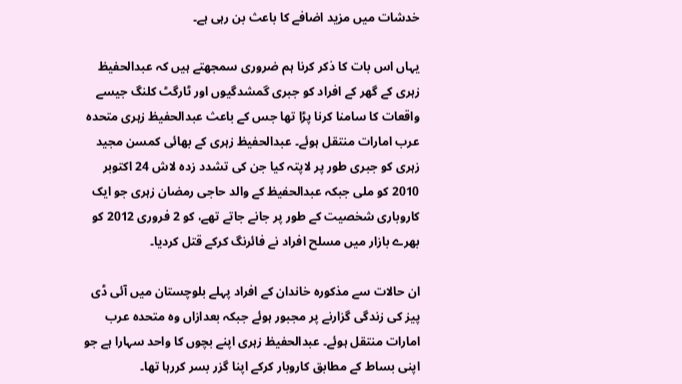خدشات میں مزید اضافے کا باعث بن رہی ہے۔

یہاں اس بات کا ذکر کرنا ہم ضروری سمجھتے ہیں کہ عبدالحفیظ زہری کے گھر کے افراد کو جبری گمشدگیوں اور ٹارگٹ کلنگ جیسے واقعات کا سامنا کرنا پڑا تھا جس کے باعث عبدالحفیظ زہری متحدہ عرب امارات منتقل ہوئے۔ عبدالحفیظ زہری کے بھائی کمسن مجید زہری کو جبری طور پر لاپتہ کیا جن کی تشدد زدہ لاش 24 اکتوبر 2010 کو ملی جبکہ عبدالحفیظ کے والد حاجی رمضان زہری جو ایک کاروباری شخصیت کے طور پر جانے جاتے تھے، کو 2 فروری 2012 کو بھرے بازار میں مسلح افراد نے فائرنگ کرکے قتل کردیا۔

ان حالات سے مذکورہ خاندان کے افراد پہلے بلوچستان میں آئی ڈی پیز کی زندگی گزارنے پر مجبور ہوئے جبکہ بعدازاں وہ متحدہ عرب امارات منتقل ہوئے۔ عبدالحفیظ زہری اپنے بچوں کا واحد سہارا ہے جو اپنی بساط کے مطابق کاروبار کرکے اپنا گزر بسر کررہا تھا۔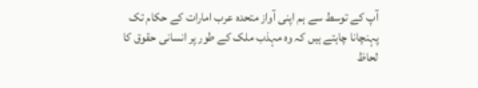آپ کے توسط سے ہم اپنی آواز متحدہ عرب امارات کے حکام تک پہنچانا چاہتے ہیں کہ وہ مہذب ملک کے طور پر انسانی حقوق کا لحاظ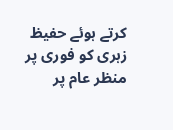کرتے ہوئے حفیظ زہری کو فوری پر منظر عام پر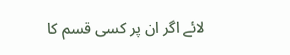لائے اگر ان پر کسی قسم کا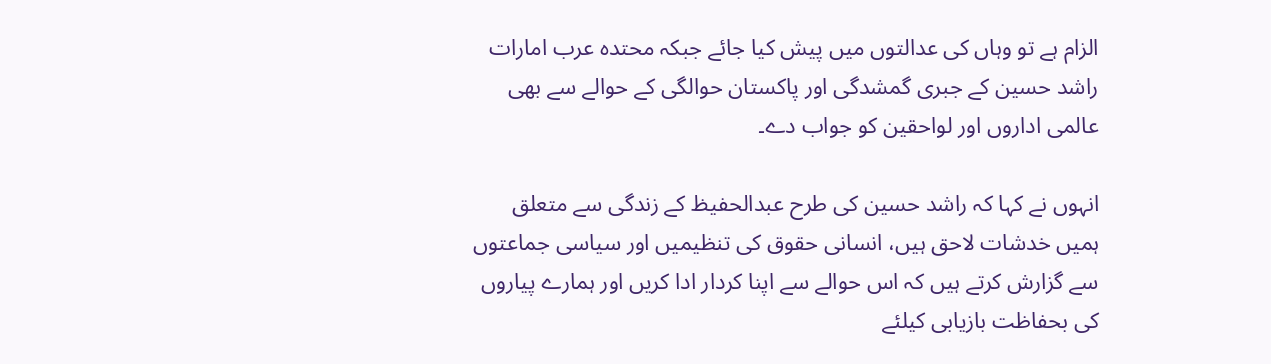الزام ہے تو وہاں کی عدالتوں میں پیش کیا جائے جبکہ محتدہ عرب امارات راشد حسین کے جبری گمشدگی اور پاکستان حوالگی کے حوالے سے بھی عالمی اداروں اور لواحقین کو جواب دے۔

انہوں نے کہا کہ راشد حسین کی طرح عبدالحفیظ کے زندگی سے متعلق ہمیں خدشات لاحق ہیں، انسانی حقوق کی تنظیمیں اور سیاسی جماعتوں سے گزارش کرتے ہیں کہ اس حوالے سے اپنا کردار ادا کریں اور ہمارے پیاروں کی بحفاظت بازیابی کیلئے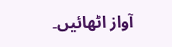آواز اٹھائیں۔